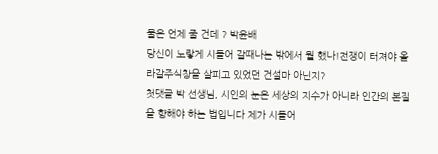물은 언제 줄 건데 ? 박윤배
당신이 노랗게 시들어 갈때나는 밖에서 뭘 했나!전쟁이 터져야 올라갈주식창을 살피고 있었던 건설마 아닌지?
첫댓글 박 선생님, 시인의 눈은 세상의 지수가 아니라 인간의 본질을 향해야 하는 법입니다 제가 시들어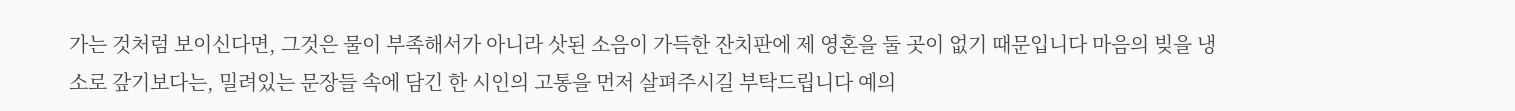가는 것처럼 보이신다면, 그것은 물이 부족해서가 아니라 삿된 소음이 가득한 잔치판에 제 영혼을 둘 곳이 없기 때문입니다 마음의 빚을 냉소로 갚기보다는, 밀려있는 문장들 속에 담긴 한 시인의 고통을 먼저 살펴주시길 부탁드립니다 예의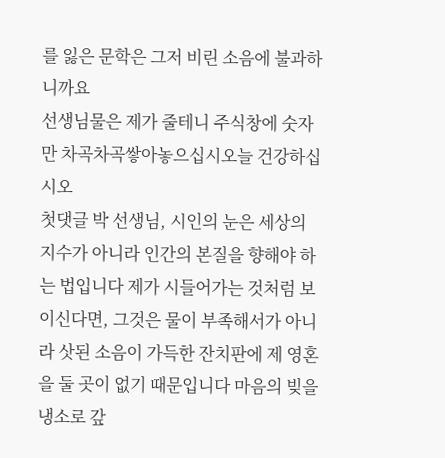를 잃은 문학은 그저 비린 소음에 불과하니까요
선생님물은 제가 줄테니 주식창에 숫자만 차곡차곡쌓아놓으십시오늘 건강하십시오
첫댓글 박 선생님, 시인의 눈은 세상의 지수가 아니라 인간의 본질을 향해야 하는 법입니다 제가 시들어가는 것처럼 보이신다면, 그것은 물이 부족해서가 아니라 삿된 소음이 가득한 잔치판에 제 영혼을 둘 곳이 없기 때문입니다 마음의 빚을 냉소로 갚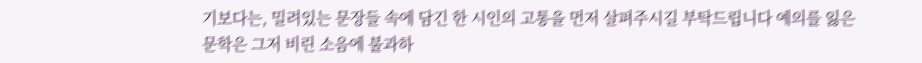기보다는, 밀려있는 문장들 속에 담긴 한 시인의 고통을 먼저 살펴주시길 부탁드립니다 예의를 잃은 문학은 그저 비린 소음에 불과하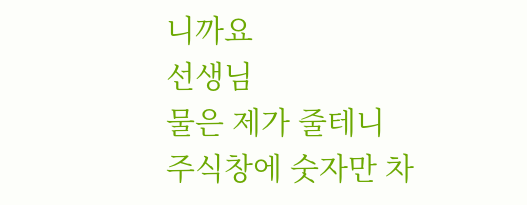니까요
선생님
물은 제가 줄테니
주식창에 숫자만 차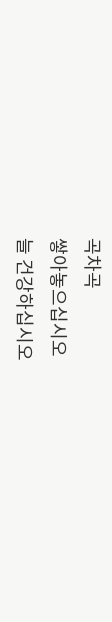곡차곡
쌓아놓으십시오
늘 건강하십시오